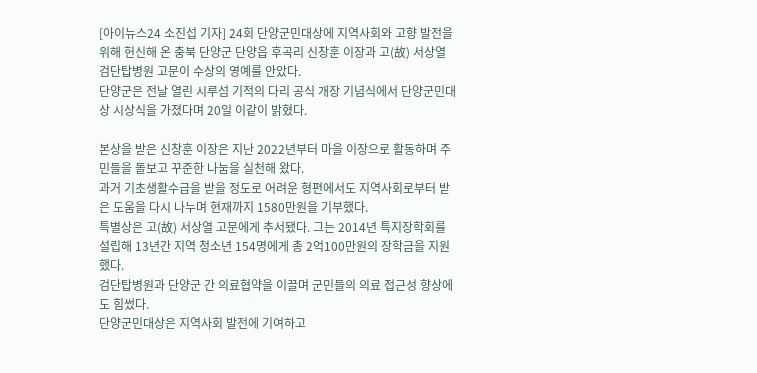[아이뉴스24 소진섭 기자] 24회 단양군민대상에 지역사회와 고향 발전을 위해 헌신해 온 충북 단양군 단양읍 후곡리 신창훈 이장과 고(故) 서상열 검단탑병원 고문이 수상의 영예를 안았다.
단양군은 전날 열린 시루섬 기적의 다리 공식 개장 기념식에서 단양군민대상 시상식을 가졌다며 20일 이같이 밝혔다.

본상을 받은 신창훈 이장은 지난 2022년부터 마을 이장으로 활동하며 주민들을 돌보고 꾸준한 나눔을 실천해 왔다.
과거 기초생활수급을 받을 정도로 어려운 형편에서도 지역사회로부터 받은 도움을 다시 나누며 현재까지 1580만원을 기부했다.
특별상은 고(故) 서상열 고문에게 추서됐다. 그는 2014년 특지장학회를 설립해 13년간 지역 청소년 154명에게 총 2억100만원의 장학금을 지원했다.
검단탑병원과 단양군 간 의료협약을 이끌며 군민들의 의료 접근성 향상에도 힘썼다.
단양군민대상은 지역사회 발전에 기여하고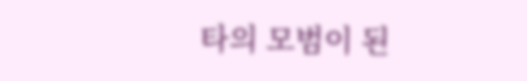타의 모범이 된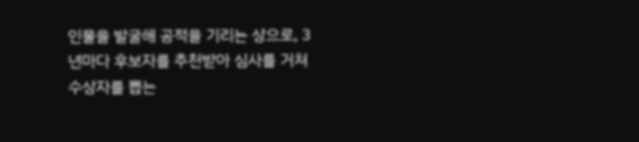인물을 발굴해 공적을 기리는 상으로, 3년마다 후보자를 추천받아 심사를 거쳐 수상자를 뽑는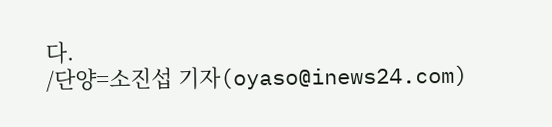다.
/단양=소진섭 기자(oyaso@inews24.com)